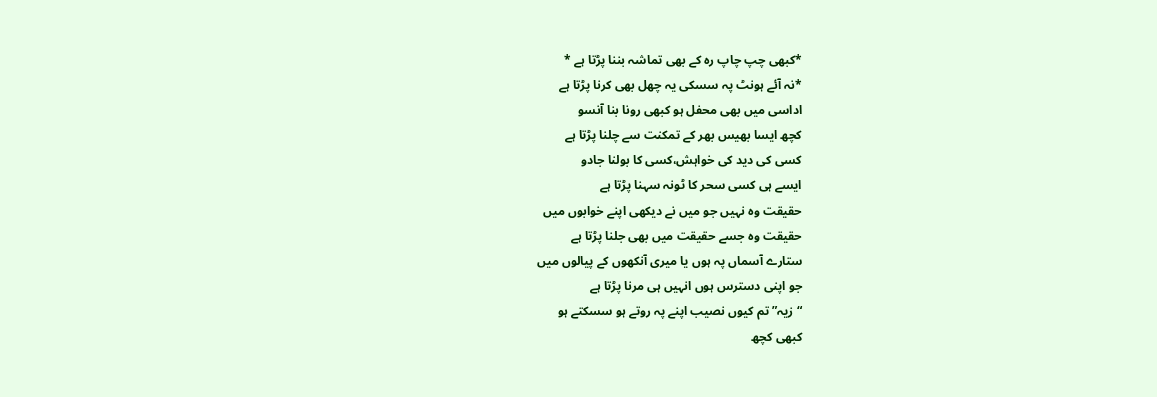*کبھی چپ چاپ رہ کے بھی تماشہ بننا پڑتا ہے *
*نہ آئے ہونٹ پہ سسکی یہ چھل بھی کرنا پڑتا ہے
اداسی میں بھی محفل ہو کبھی رونا بنا آنسو
کچھ ایسا بھیس بھر کے تمکنت سے چلنا پڑتا ہے
کسی کی دید کی خواہش،کسی کا بولنا جادو
ایسے ہی کسی سحر کا ٹونہ سہنا پڑتا ہے
حقیقت وہ نہیں جو میں نے دیکھی اپنے خوابوں میں
حقیقت وہ جسے حقیقت میں بھی جلنا پڑتا ہے
ستارے آسماں پہ ہوں یا میری آنکھوں کے پیالوں میں
جو اپنی دسترس ہوں انہیں ہی مرنا پڑتا ہے
“زیہ” تم کیوں نصیب اپنے پہ روتے ہو سسکتے ہو
کبھی کچھ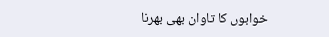خوابوں کا تاوان بھی بھرنا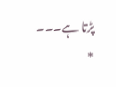پڑتا ہے۔۔۔
*